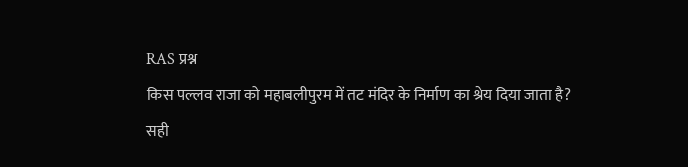RAS प्रश्न
किस पल्लव राजा को महाबलीपुरम में तट मंदिर के निर्माण का श्रेय दिया जाता है?
सही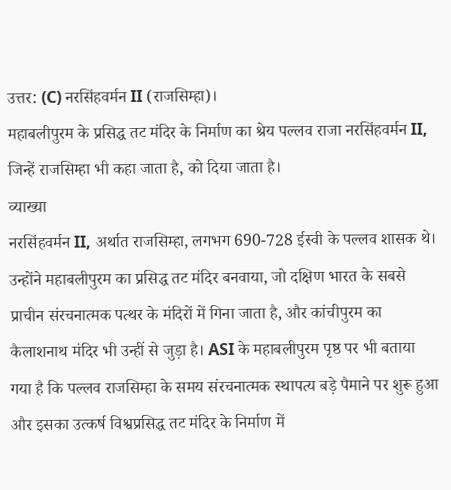उत्तर: (C) नरसिंहवर्मन II (राजसिम्हा)।
महाबलीपुरम के प्रसिद्ध तट मंदिर के निर्माण का श्रेय पल्लव राजा नरसिंहवर्मन II, जिन्हें राजसिम्हा भी कहा जाता है, को दिया जाता है।
व्याख्या
नरसिंहवर्मन II, अर्थात राजसिम्हा, लगभग 690-728 ईस्वी के पल्लव शासक थे। उन्होंने महाबलीपुरम का प्रसिद्ध तट मंदिर बनवाया, जो दक्षिण भारत के सबसे प्राचीन संरचनात्मक पत्थर के मंदिरों में गिना जाता है, और कांचीपुरम का कैलाशनाथ मंदिर भी उन्हीं से जुड़ा है। ASI के महाबलीपुरम पृष्ठ पर भी बताया गया है कि पल्लव राजसिम्हा के समय संरचनात्मक स्थापत्य बड़े पैमाने पर शुरू हुआ और इसका उत्कर्ष विश्वप्रसिद्ध तट मंदिर के निर्माण में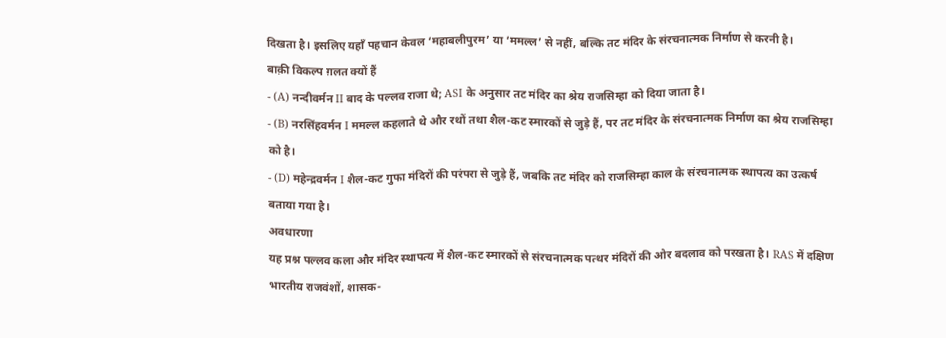दिखता है। इसलिए यहाँ पहचान केवल ‘महाबलीपुरम’ या ‘ममल्ल’ से नहीं, बल्कि तट मंदिर के संरचनात्मक निर्माण से करनी है।
बाक़ी विकल्प ग़लत क्यों हैं
- (A) नन्दीवर्मन II बाद के पल्लव राजा थे; ASI के अनुसार तट मंदिर का श्रेय राजसिम्हा को दिया जाता है।
- (B) नरसिंहवर्मन I ममल्ल कहलाते थे और रथों तथा शैल-कट स्मारकों से जुड़े हैं, पर तट मंदिर के संरचनात्मक निर्माण का श्रेय राजसिम्हा को है।
- (D) महेन्द्रवर्मन I शैल-कट गुफा मंदिरों की परंपरा से जुड़े हैं, जबकि तट मंदिर को राजसिम्हा काल के संरचनात्मक स्थापत्य का उत्कर्ष बताया गया है।
अवधारणा
यह प्रश्न पल्लव कला और मंदिर स्थापत्य में शैल-कट स्मारकों से संरचनात्मक पत्थर मंदिरों की ओर बदलाव को परखता है। RAS में दक्षिण भारतीय राजवंशों, शासक-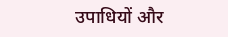उपाधियों और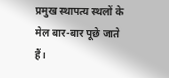प्रमुख स्थापत्य स्थलों के मेल बार-बार पूछे जाते हैं।